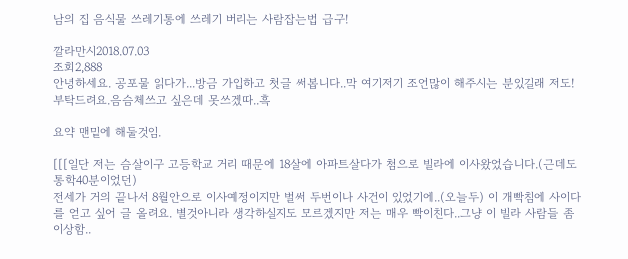남의 집 음식물 쓰레기통에 쓰레기 버리는 사람잡는법 급구!

깔라만시2018.07.03
조회2,888
안녕하세요. 공포물 읽다가...방금 가입하고 첫글 써봅니다..막 여기저기 조언많이 해주시는 분있길래 저도! 부탁드려요.음슴체쓰고 싶은데 못쓰겠따..흑

요약 맨밑에 해둘것임.

[[[일단 저는 슴살이구 고등학교 거리 때문에 18살에 아파트살다가 첨으로 빌라에 이사왔었습니다.(근데도 통학40분이었던)
전세가 거의 끝나서 8월안으로 이사예정이지만 벌써 두번이나 사건이 있었기에..(오늘두) 이 개빡침에 사이다를 얻고 싶어 글 올려요. 별것아니라 생각하실지도 모르겠지만 저는 매우 빡이친다..그냥 이 빌라 사람들 좀 이상함..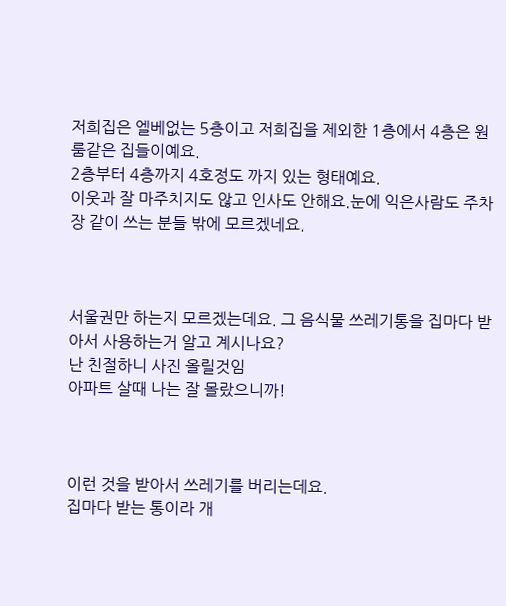저희집은 엘베없는 5층이고 저희집을 제외한 1층에서 4층은 원룸같은 집들이예요.
2층부터 4층까지 4호정도 까지 있는 형태예요.
이웃과 잘 마주치지도 않고 인사도 안해요.눈에 익은사람도 주차장 같이 쓰는 분들 밖에 모르겠네요.



서울권만 하는지 모르겠는데요. 그 음식물 쓰레기통을 집마다 받아서 사용하는거 알고 계시나요?
난 친절하니 사진 올릴것임
아파트 살때 나는 잘 몰랐으니까!



이런 것을 받아서 쓰레기를 버리는데요.
집마다 받는 통이라 개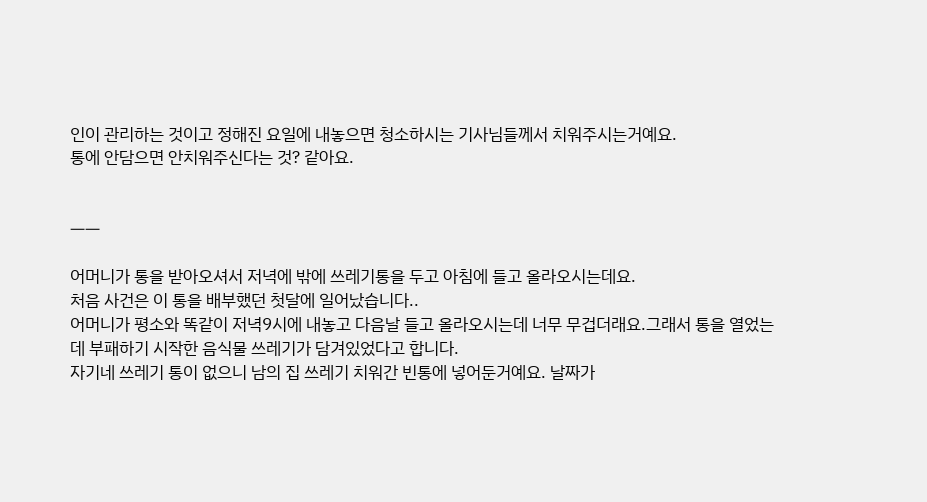인이 관리하는 것이고 정해진 요일에 내놓으면 청소하시는 기사님들께서 치워주시는거예요.
통에 안담으면 안치워주신다는 것? 같아요.


ㅡㅡ

어머니가 통을 받아오셔서 저녁에 밖에 쓰레기통을 두고 아침에 들고 올라오시는데요.
처음 사건은 이 통을 배부했던 첫달에 일어났습니다..
어머니가 평소와 똑같이 저녁9시에 내놓고 다음날 들고 올라오시는데 너무 무겁더래요.그래서 통을 열었는데 부패하기 시작한 음식물 쓰레기가 담겨있었다고 합니다.
자기네 쓰레기 통이 없으니 남의 집 쓰레기 치워간 빈통에 넣어둔거예요. 날짜가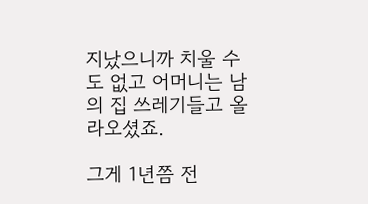지났으니까 치울 수도 없고 어머니는 남의 집 쓰레기들고 올라오셨죠.

그게 1년쯤 전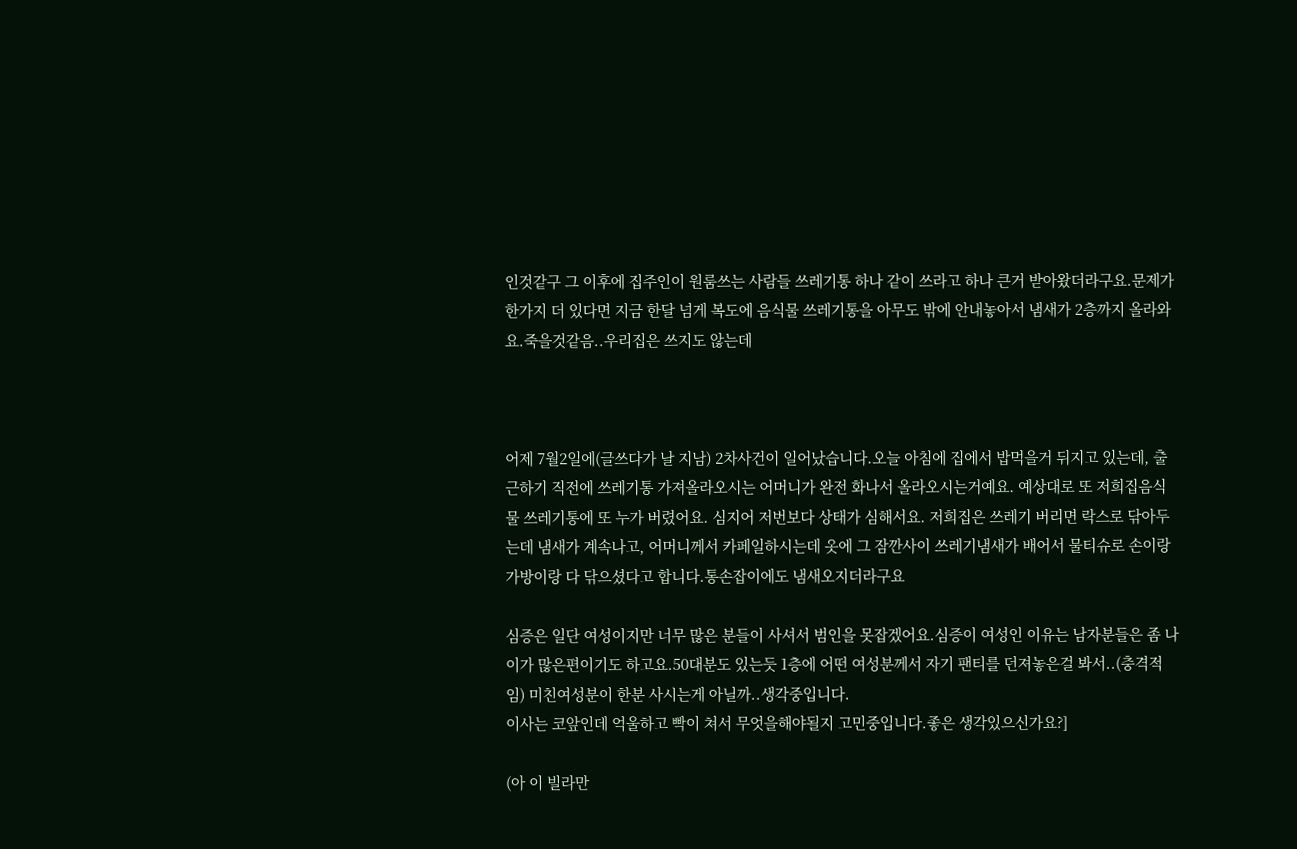인것같구 그 이후에 집주인이 원룸쓰는 사람들 쓰레기통 하나 같이 쓰라고 하나 큰거 받아왔더라구요.문제가 한가지 더 있다면 지금 한달 넘게 복도에 음식물 쓰레기통을 아무도 밖에 안내놓아서 냄새가 2층까지 올라와요.죽을것같음..우리집은 쓰지도 않는데



어제 7월2일에(글쓰다가 날 지남) 2차사건이 일어났습니다.오늘 아침에 집에서 밥먹을거 뒤지고 있는데, 출근하기 직전에 쓰레기통 가져올라오시는 어머니가 완전 화나서 올라오시는거예요. 예상대로 또 저희집음식물 쓰레기통에 또 누가 버렸어요. 심지어 저번보다 상태가 심해서요. 저희집은 쓰레기 버리면 락스로 닦아두는데 냄새가 계속나고, 어머니께서 카페일하시는데 옷에 그 잠깐사이 쓰레기냄새가 배어서 물티슈로 손이랑 가방이랑 다 닦으셨다고 합니다.통손잡이에도 냄새오지더라구요

심증은 일단 여성이지만 너무 많은 분들이 사셔서 범인을 못잡겠어요.심증이 여성인 이유는 남자분들은 좀 나이가 많은편이기도 하고요.50대분도 있는듯 1층에 어떤 여성분께서 자기 팬티를 던져놓은걸 봐서..(충격적임) 미친여성분이 한분 사시는게 아닐까..생각중입니다.
이사는 코앞인데 억울하고 빡이 쳐서 무엇을해야될지 고민중입니다.좋은 생각있으신가요?]

(아 이 빌라만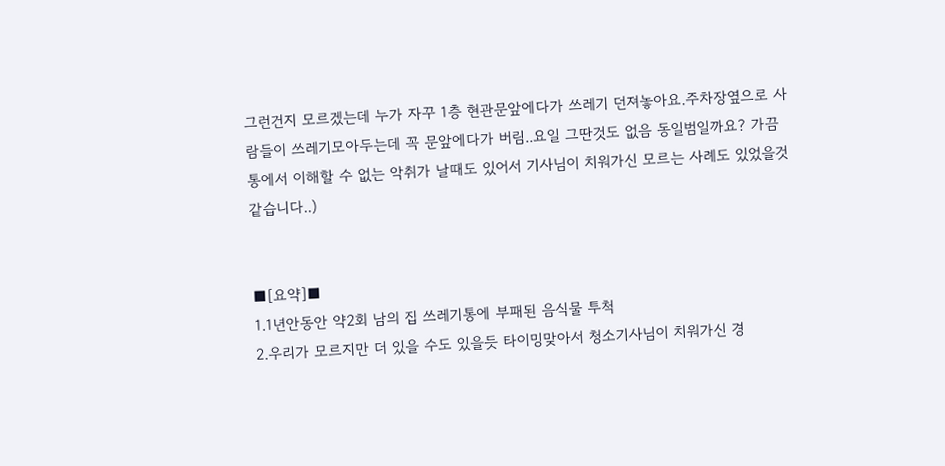그런건지 모르겠는데 누가 자꾸 1층 현관문앞에다가 쓰레기 던져놓아요.주차장옆으로 사람들이 쓰레기모아두는데 꼭 문앞에다가 버림..요일 그딴것도 없음 동일범일까요? 가끔 통에서 이해할 수 없는 악취가 날때도 있어서 기사님이 치워가신 모르는 사례도 있었을것 같습니다..)


■[요약]■
1.1년안동안 약2회 남의 집 쓰레기통에 부패된 음식물 투척
2.우리가 모르지만 더 있을 수도 있을듯 타이밍맞아서 청소기사님이 치워가신 경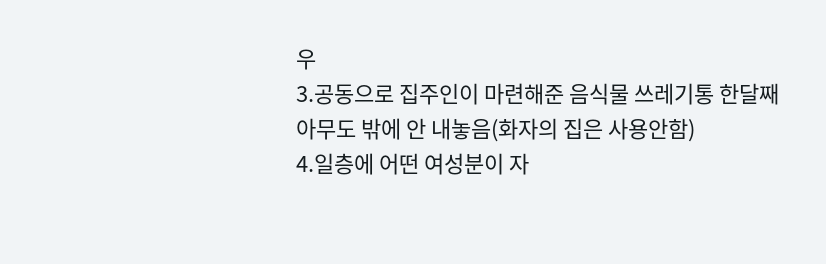우
3.공동으로 집주인이 마련해준 음식물 쓰레기통 한달째 아무도 밖에 안 내놓음(화자의 집은 사용안함)
4.일층에 어떤 여성분이 자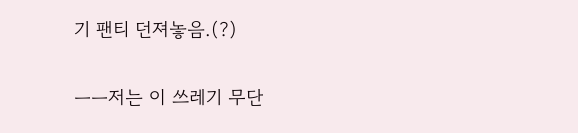기 팬티 던져놓음.(?)


ㅡㅡ저는 이 쓰레기 무단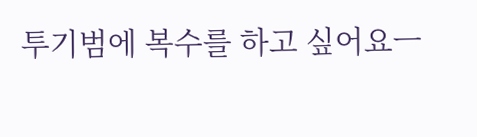투기범에 복수를 하고 싶어요ㅡ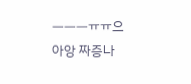ㅡㅡㅡㅠㅠ으아앙 짜증나